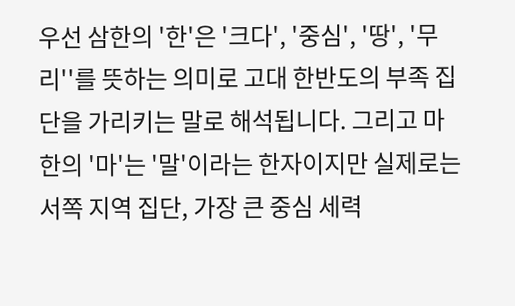우선 삼한의 '한'은 '크다', '중심', '땅', '무리''를 뜻하는 의미로 고대 한반도의 부족 집단을 가리키는 말로 해석됩니다. 그리고 마한의 '마'는 '말'이라는 한자이지만 실제로는 서쪽 지역 집단, 가장 큰 중심 세력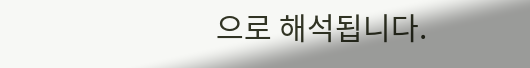으로 해석됩니다.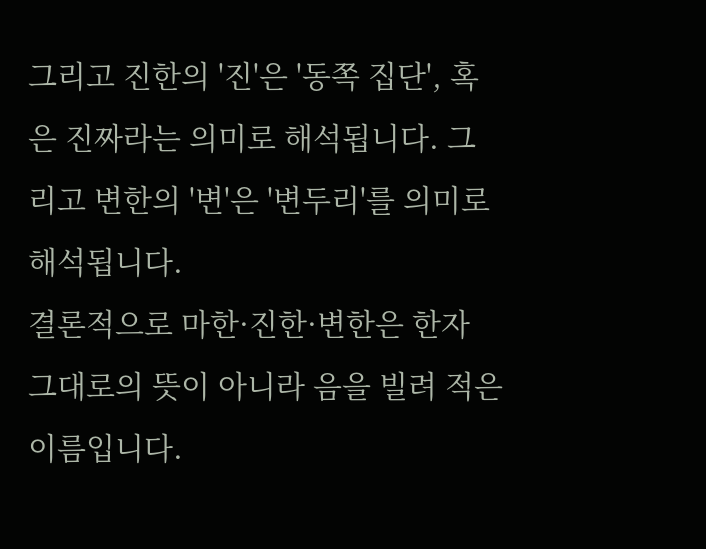그리고 진한의 '진'은 '동쪽 집단', 혹은 진짜라는 의미로 해석됩니다. 그리고 변한의 '변'은 '변두리'를 의미로 해석됩니다.
결론적으로 마한·진한·변한은 한자 그대로의 뜻이 아니라 음을 빌려 적은 이름입니다.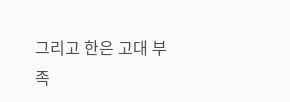그리고 한은 고대 부족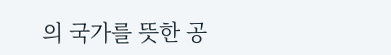의 국가를 뜻한 공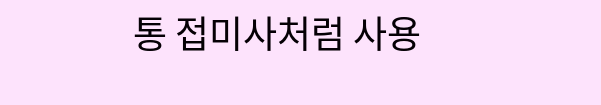통 접미사처럼 사용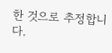한 것으로 추정합니다.